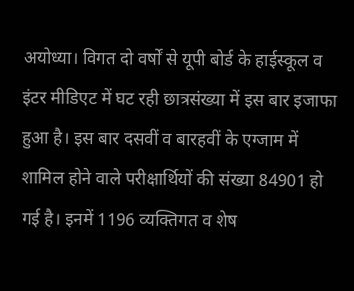अयोध्या। विगत दो वर्षों से यूपी बोर्ड के हाईस्कूल व इंटर मीडिएट में घट रही छात्रसंख्या में इस बार इजाफा हुआ है। इस बार दसवीं व बारहवीं के एग्जाम में शामिल होने वाले परीक्षार्थियों की संख्या 84901 हो गई है। इनमें 1196 व्यक्तिगत व शेष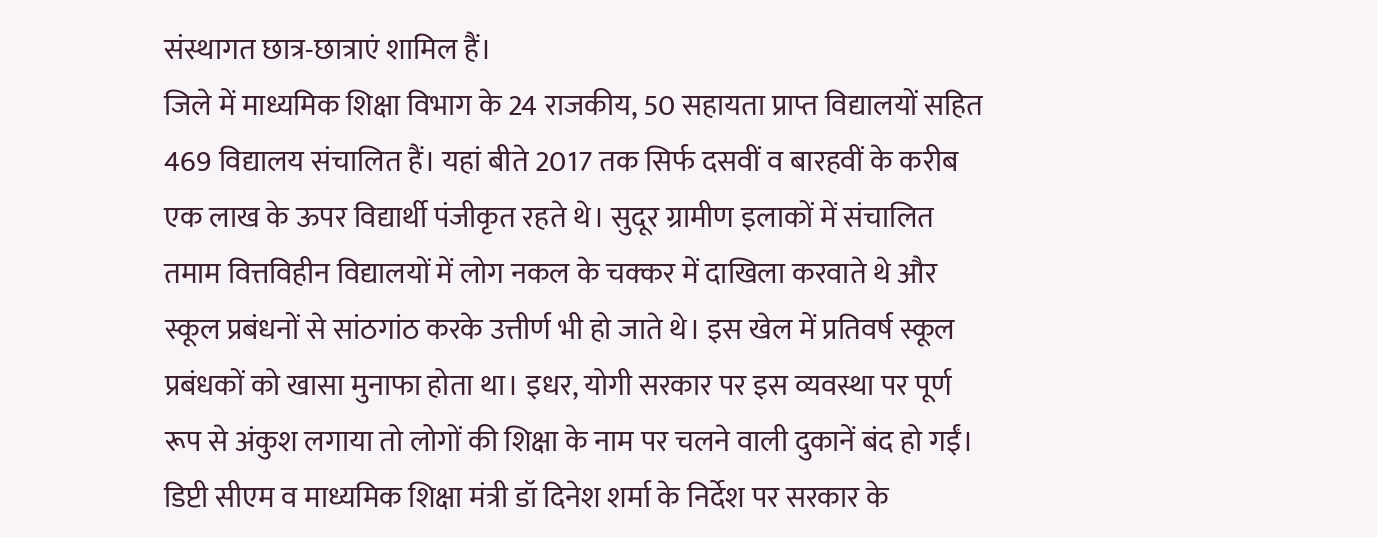संस्थागत छात्र-छात्राएं शामिल हैं।
जिले में माध्यमिक शिक्षा विभाग के 24 राजकीय, 50 सहायता प्राप्त विद्यालयों सहित 469 विद्यालय संचालित हैं। यहां बीते 2017 तक सिर्फ दसवीं व बारहवीं के करीब एक लाख के ऊपर विद्यार्थी पंजीकृत रहते थे। सुदूर ग्रामीण इलाकों में संचालित तमाम वित्तविहीन विद्यालयों में लोग नकल के चक्कर में दाखिला करवाते थे और स्कूल प्रबंधनों से सांठगांठ करके उत्तीर्ण भी हो जाते थे। इस खेल में प्रतिवर्ष स्कूल प्रबंधकों को खासा मुनाफा होता था। इधर, योगी सरकार पर इस व्यवस्था पर पूर्ण रूप से अंकुश लगाया तो लोगों की शिक्षा के नाम पर चलने वाली दुकानें बंद हो गईं।
डिप्टी सीएम व माध्यमिक शिक्षा मंत्री डॉ दिनेश शर्मा के निर्देश पर सरकार के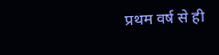प्रथम वर्ष से ही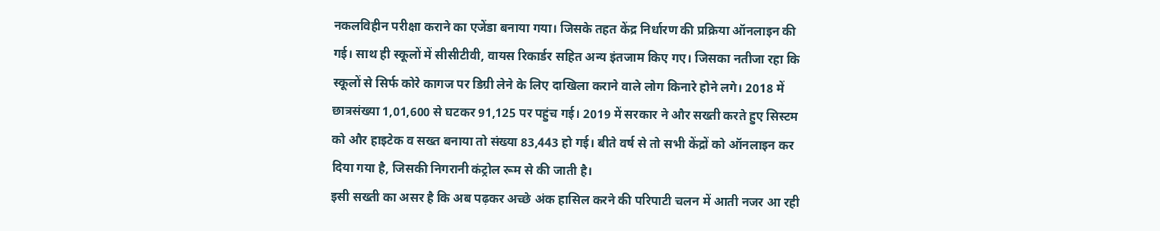नकलविहीन परीक्षा कराने का एजेंडा बनाया गया। जिसके तहत केंद्र निर्धारण की प्रक्रिया ऑनलाइन की गई। साथ ही स्कूलों में सीसीटीवी, वायस रिकार्डर सहित अन्य इंतजाम किए गए। जिसका नतीजा रहा कि स्कूलों से सिर्फ कोरे कागज पर डिग्री लेने के लिए दाखिला कराने वाले लोग किनारे होने लगे। 2018 में छात्रसंख्या 1,01,600 से घटकर 91,125 पर पहुंच गई। 2019 में सरकार ने और सख्ती करते हुए सिस्टम को और हाइटेक व सख्त बनाया तो संख्या 83,443 हो गई। बीते वर्ष से तो सभी केंद्रों को ऑनलाइन कर दिया गया है, जिसकी निगरानी कंट्रोल रूम से की जाती है।
इसी सख्ती का असर है कि अब पढ़कर अच्छे अंक हासिल करने की परिपाटी चलन में आती नजर आ रही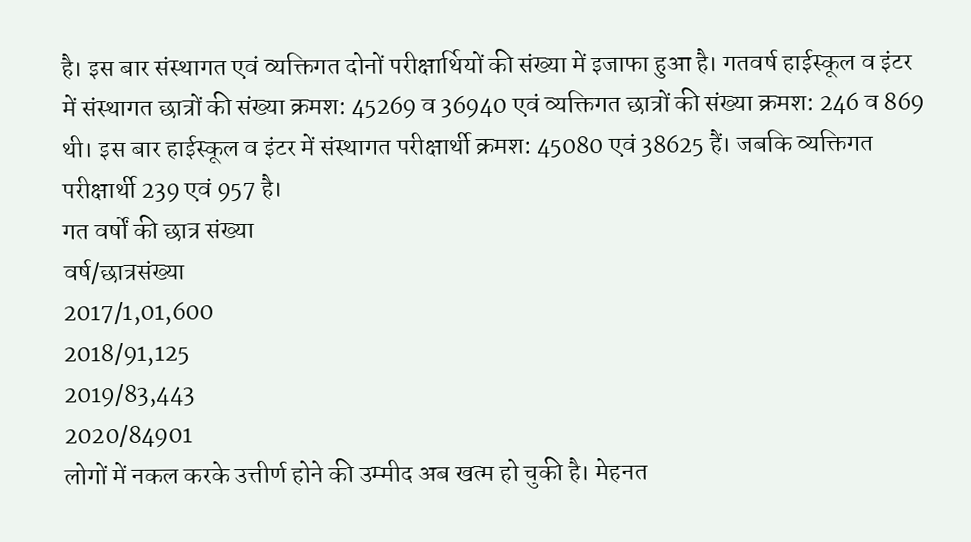है। इस बार संस्थागत एवं व्यक्तिगत दोनों परीक्षार्थियों की संख्या में इजाफा हुआ है। गतवर्ष हाईस्कूल व इंटर में संस्थागत छात्रों की संख्या क्रमश: 45269 व 36940 एवं व्यक्तिगत छात्रों की संख्या क्रमश: 246 व 869 थी। इस बार हाईस्कूल व इंटर में संस्थागत परीक्षार्थी क्रमश: 45080 एवं 38625 हैं। जबकि व्यक्तिगत परीक्षार्थी 239 एवं 957 है।
गत वर्षों की छात्र संख्या
वर्ष/छात्रसंख्या
2017/1,01,600
2018/91,125
2019/83,443
2020/84901
लोगों में नकल करके उत्तीर्ण होने की उम्मीद अब खत्म हो चुकी है। मेहनत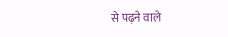से पढ़ने वाले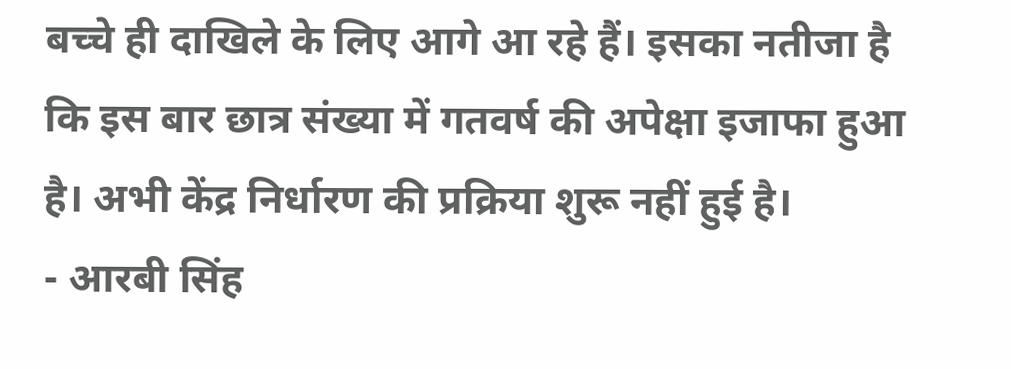बच्चे ही दाखिले के लिए आगे आ रहे हैं। इसका नतीजा है कि इस बार छात्र संख्या में गतवर्ष की अपेक्षा इजाफा हुआ है। अभी केंद्र निर्धारण की प्रक्रिया शुरू नहीं हुई है।
- आरबी सिंह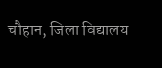चौहान, जिला विद्यालय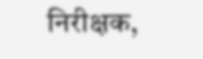निरीक्षक,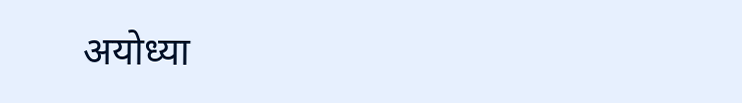अयोध्या